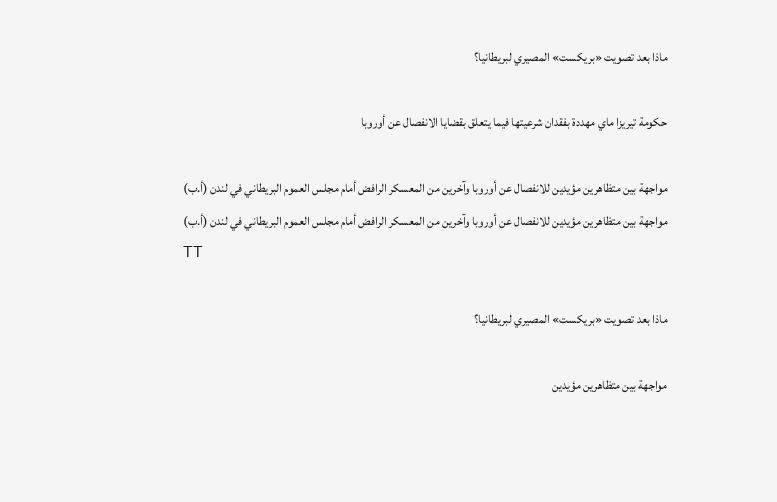ماذا بعد تصويت «بريكست» المصيري لبريطانيا؟

حكومة تيريزا ماي مهددة بفقدان شرعيتها فيما يتعلق بقضايا الانفصال عن أوروبا

مواجهة بين متظاهرين مؤيدين للانفصال عن أوروبا وآخرين من المعسكر الرافض أمام مجلس العموم البريطاني في لندن (أ.ب)
مواجهة بين متظاهرين مؤيدين للانفصال عن أوروبا وآخرين من المعسكر الرافض أمام مجلس العموم البريطاني في لندن (أ.ب)
TT

ماذا بعد تصويت «بريكست» المصيري لبريطانيا؟

مواجهة بين متظاهرين مؤيدين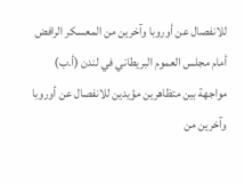للانفصال عن أوروبا وآخرين من المعسكر الرافض أمام مجلس العموم البريطاني في لندن (أ.ب)
مواجهة بين متظاهرين مؤيدين للانفصال عن أوروبا وآخرين من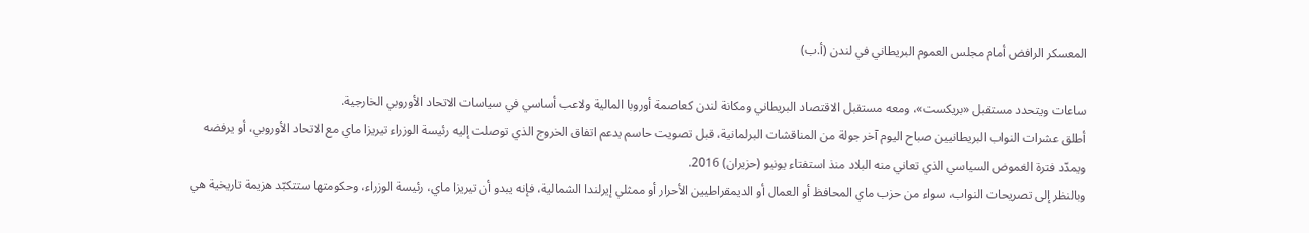المعسكر الرافض أمام مجلس العموم البريطاني في لندن (أ.ب)

ساعات ويتحدد مستقبل «بريكست»، ومعه مستقبل الاقتصاد البريطاني ومكانة لندن كعاصمة أوروبا المالية ولاعب أساسي في سياسات الاتحاد الأوروبي الخارجية.
أطلق عشرات النواب البريطانيين صباح اليوم آخر جولة من المناقشات البرلمانية، قبل تصويت حاسم يدعم اتفاق الخروج الذي توصلت إليه رئيسة الوزراء تيريزا ماي مع الاتحاد الأوروبي، أو يرفضه ويمدّد فترة الغموض السياسي الذي تعاني منه البلاد منذ استفتاء يونيو (حزيران) 2016.
وبالنظر إلى تصريحات النواب، سواء من حزب ماي المحافظ أو العمال أو الديمقراطيين الأحرار أو ممثلي إيرلندا الشمالية، فإنه يبدو أن تيريزا ماي، رئيسة الوزراء، وحكومتها ستتكبّد هزيمة تاريخية هي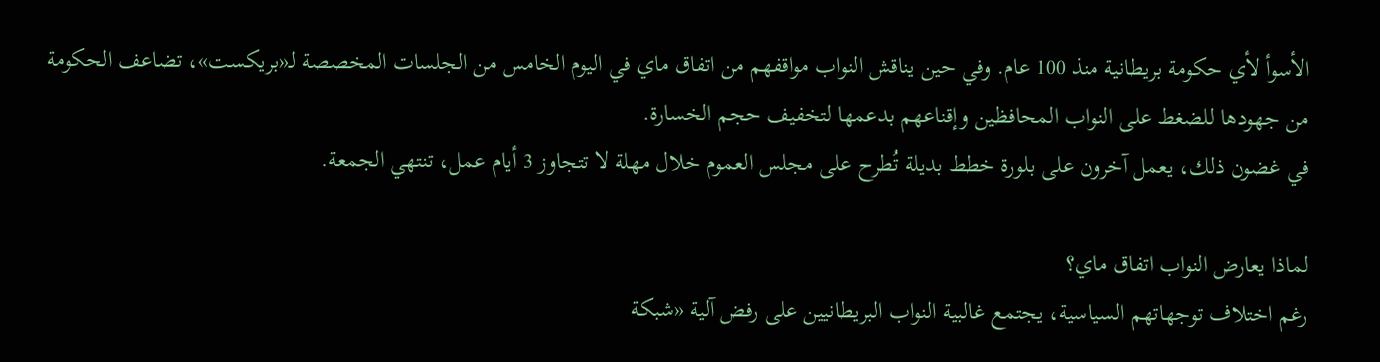الأسوأ لأي حكومة بريطانية منذ 100 عام. وفي حين يناقش النواب مواقفهم من اتفاق ماي في اليوم الخامس من الجلسات المخصصة لـ«بريكست»، تضاعف الحكومة من جهودها للضغط على النواب المحافظين وإقناعهم بدعمها لتخفيف حجم الخسارة.
في غضون ذلك، يعمل آخرون على بلورة خطط بديلة تُطرح على مجلس العموم خلال مهلة لا تتجاوز 3 أيام عمل، تنتهي الجمعة.

لماذا يعارض النواب اتفاق ماي؟
رغم اختلاف توجهاتهم السياسية، يجتمع غالبية النواب البريطانيين على رفض آلية «شبكة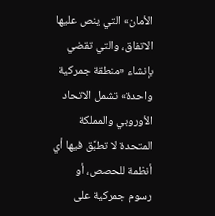الأمان» التي ينص عليها الاتفاق، والتي تقضي بإنشاء «منطقة جمركية واحدة» تشمل الاتحاد الأوروبي والمملكة المتحدة لا تطبَّق فيها أي أنظمة للحصص، أو رسوم جمركية على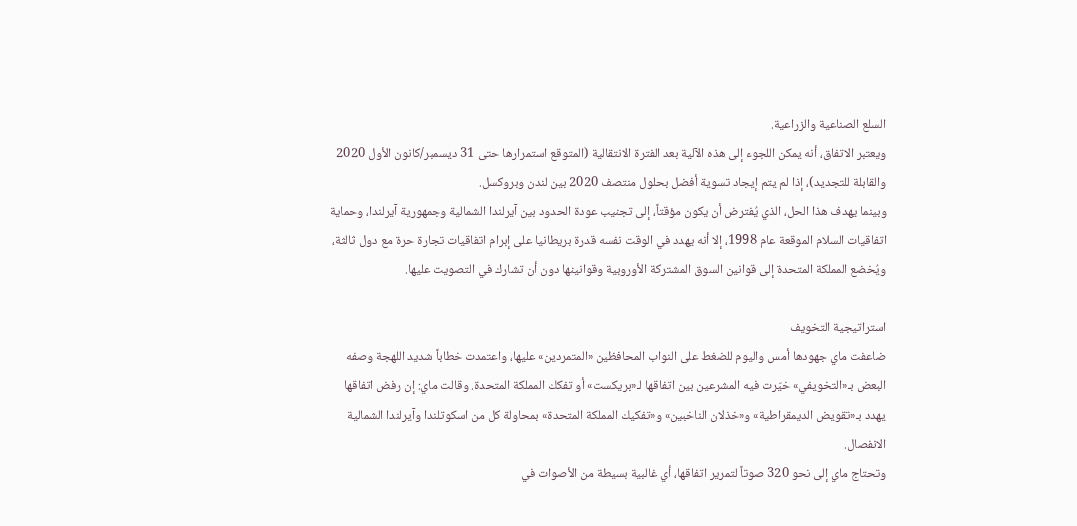السلع الصناعية والزراعية.
ويعتبر الاتفاق، أنه يمكن اللجوء إلى هذه الآلية بعد الفترة الانتقالية (المتوقع استمرارها حتى 31 ديسمبر/كانون الأول 2020 والقابلة للتجديد)، إذا لم يتم إيجاد تسوية أفضل بحلول منتصف 2020 بين لندن وبروكسل.
وبينما يهدف هذا الحل، الذي يُفترض أن يكون مؤقتاً، إلى تجنيب عودة الحدود بين آيرلندا الشمالية وجمهورية آيرلندا، وحماية اتفاقيات السلام الموقعة عام 1998، إلا أنه يهدد في الوقت نفسه قدرة بريطانيا على إبرام اتفاقيات تجارة حرة مع دول ثالثة، ويُخضع المملكة المتحدة إلى قوانين السوق المشتركة الأوروبية وقوانينها دون أن تشارك في التصويت عليها.

استراتيجية التخويف
ضاعفت ماي جهودها أمس واليوم للضغط على النواب المحافظين «المتمردين» عليها، واعتمدت خطاباً شديد اللهجة وصفه البعض بـ«التخويفي» خيّرت فيه المشرعين بين اتفاقها لـ«بريكست» أو تفكك المملكة المتحدة. وقالت ماي: إن رفض اتفاقها يهدد بـ«تقويض الديمقراطية» و«خذلان الناخبين» و«تفكيك المملكة المتحدة» بمحاولة كل من اسكوتلندا وآيرلندا الشمالية الانفصال.
وتحتاج ماي إلى نحو 320 صوتاً لتمرير اتفاقها، أي غالبية بسيطة من الأصوات في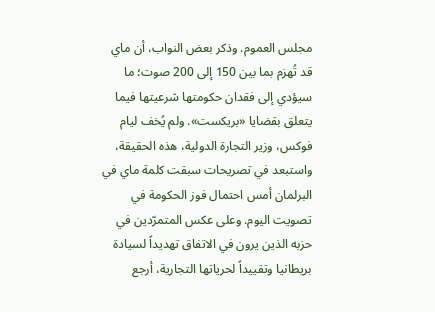مجلس العموم. وذكر بعض النواب، أن ماي قد تُهزم بما بين 150 إلى 200 صوت؛ ما سيؤدي إلى فقدان حكومتها شرعيتها فيما يتعلق بقضايا «بريكست». ولم يُخف ليام فوكس، وزير التجارة الدولية، هذه الحقيقة، واستبعد في تصريحات سبقت كلمة ماي في البرلمان أمس احتمال فوز الحكومة في تصويت اليوم. وعلى عكس المتمرّدين في حزبه الذين يرون في الاتفاق تهديداً لسيادة بريطانيا وتقييداً لحرياتها التجارية، أرجع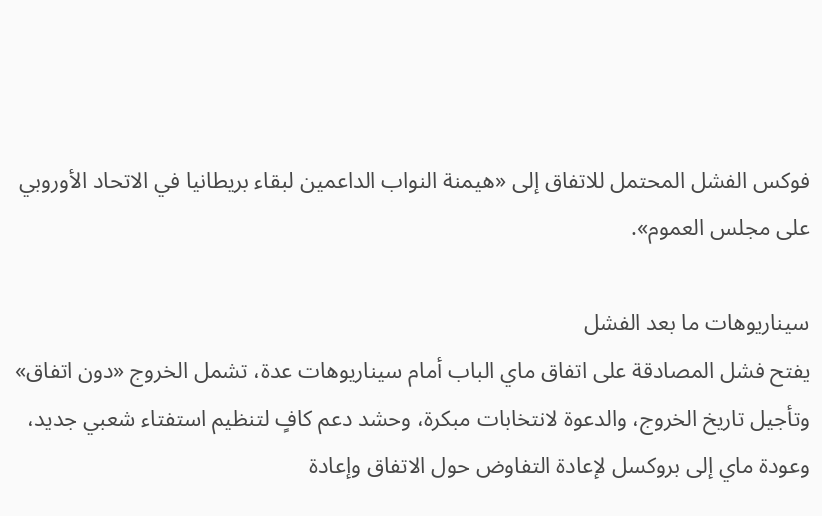فوكس الفشل المحتمل للاتفاق إلى «هيمنة النواب الداعمين لبقاء بريطانيا في الاتحاد الأوروبي على مجلس العموم».

سيناريوهات ما بعد الفشل
يفتح فشل المصادقة على اتفاق ماي الباب أمام سيناريوهات عدة، تشمل الخروج «دون اتفاق» وتأجيل تاريخ الخروج، والدعوة لانتخابات مبكرة، وحشد دعم كافٍ لتنظيم استفتاء شعبي جديد، وعودة ماي إلى بروكسل لإعادة التفاوض حول الاتفاق وإعادة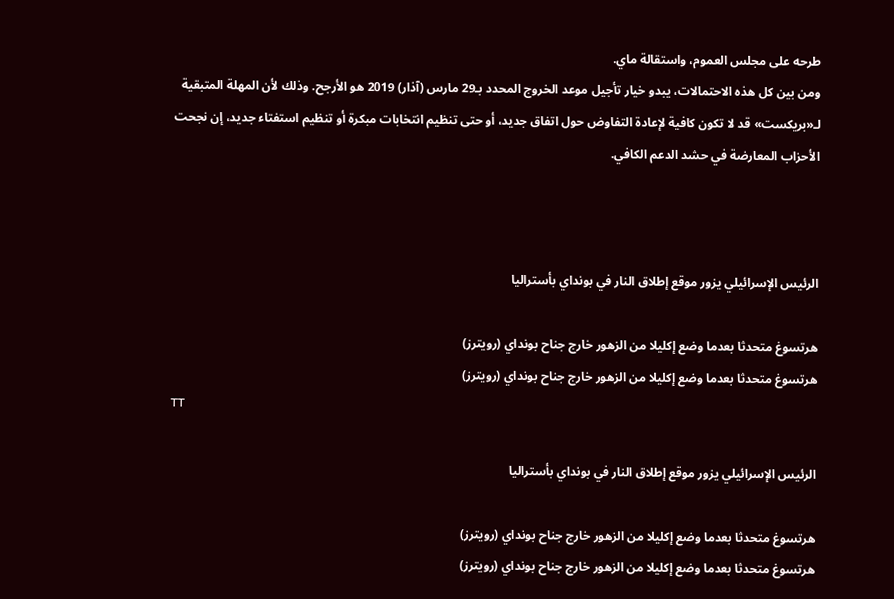طرحه على مجلس العموم، واستقالة ماي.
ومن بين كل هذه الاحتمالات، يبدو خيار تأجيل موعد الخروج المحدد بـ29 مارس (آذار) 2019 هو الأرجح. وذلك لأن المهلة المتبقية لـ«بريكست» قد لا تكون كافية لإعادة التفاوض حول اتفاق جديد، أو حتى تنظيم انتخابات مبكرة أو تنظيم استفتاء جديد، إن نجحت الأحزاب المعارضة في حشد الدعم الكافي.



الرئيس الإسرائيلي يزور موقع إطلاق النار في بونداي بأستراليا

هرتسوغ متحدثا بعدما وضع إكليلا من الزهور خارج جناح بونداي (رويترز)
هرتسوغ متحدثا بعدما وضع إكليلا من الزهور خارج جناح بونداي (رويترز)
TT

الرئيس الإسرائيلي يزور موقع إطلاق النار في بونداي بأستراليا

هرتسوغ متحدثا بعدما وضع إكليلا من الزهور خارج جناح بونداي (رويترز)
هرتسوغ متحدثا بعدما وضع إكليلا من الزهور خارج جناح بونداي (رويترز)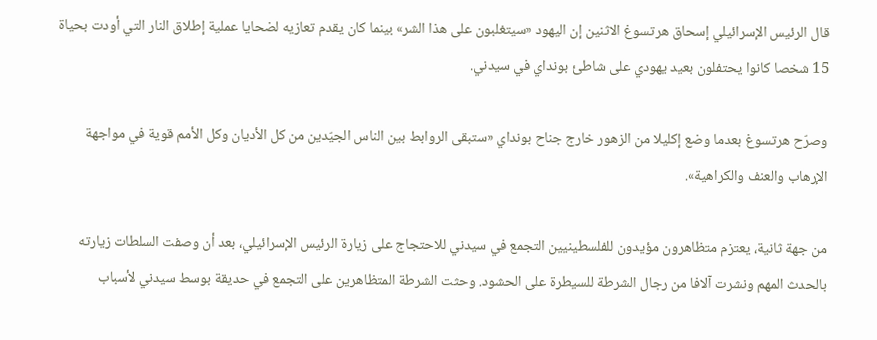قال الرئيس الإسرائيلي إسحاق هرتسوغ الاثنين إن اليهود «سيتغلبون على هذا الشر» بينما كان يقدم تعازيه لضحايا عملية إطلاق النار التي أودت بحياة 15 شخصا كانوا يحتفلون بعيد يهودي على شاطئ بونداي في سيدني.

وصرّح هرتسوغ بعدما وضع إكليلا من الزهور خارج جناح بونداي «ستبقى الروابط بين الناس الجيّدين من كل الأديان وكل الأمم قوية في مواجهة الإرهاب والعنف والكراهية».

من جهة ثانية، يعتزم متظاهرون مؤيدون للفلسطينيين التجمع في سيدني للاحتجاج على زيارة الرئيس الإسرائيلي، بعد أن وصفت السلطات زيارته بالحدث المهم ونشرت آلافا من رجال الشرطة للسيطرة على الحشود. وحثت الشرطة المتظاهرين على التجمع في حديقة بوسط سيدني لأسباب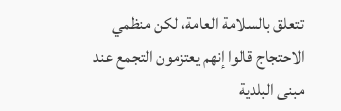تتعلق بالسلامة العامة، لكن منظمي الاحتجاج قالوا إنهم يعتزمون التجمع عند مبنى البلدية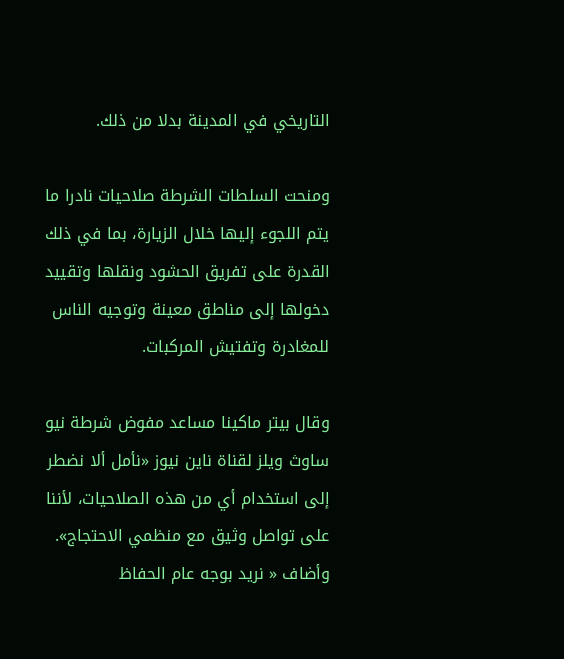التاريخي في المدينة بدلا من ذلك.

ومنحت السلطات الشرطة صلاحيات نادرا ما يتم اللجوء إليها خلال الزيارة، بما في ذلك القدرة على تفريق الحشود ونقلها وتقييد دخولها إلى مناطق معينة وتوجيه الناس للمغادرة وتفتيش المركبات.

وقال بيتر ماكينا مساعد مفوض شرطة نيو ساوث ويلز لقناة ناين نيوز «نأمل ألا نضطر إلى استخدام أي من هذه الصلاحيات، لأننا على تواصل وثيق مع منظمي الاحتجاج». وأضاف « نريد بوجه عام الحفاظ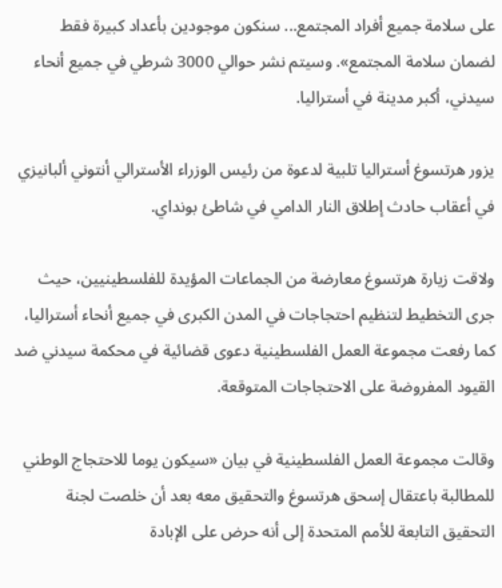على سلامة جميع أفراد المجتمع... سنكون موجودين بأعداد كبيرة فقط لضمان سلامة المجتمع». وسيتم نشر حوالي 3000 شرطي في جميع أنحاء سيدني، أكبر مدينة في أستراليا.

يزور هرتسوغ أستراليا تلبية لدعوة من رئيس الوزراء الأسترالي أنتوني ألبانيزي في أعقاب حادث إطلاق النار الدامي في شاطئ بونداي.

ولاقت زيارة هرتسوغ معارضة من الجماعات المؤيدة للفلسطينيين، حيث جرى التخطيط لتنظيم احتجاجات في المدن الكبرى في جميع أنحاء أستراليا، كما رفعت مجموعة العمل الفلسطينية دعوى قضائية في محكمة سيدني ضد القيود المفروضة على الاحتجاجات المتوقعة.

وقالت مجموعة العمل الفلسطينية في بيان «سيكون يوما للاحتجاج الوطني للمطالبة باعتقال إسحق هرتسوغ والتحقيق معه بعد أن خلصت لجنة التحقيق التابعة للأمم المتحدة إلى أنه حرض على الإبادة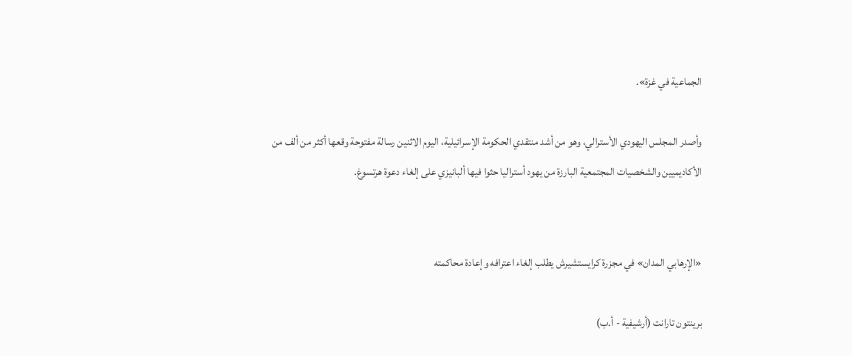الجماعية في غزة».

وأصدر المجلس اليهودي الأسترالي، وهو من أشد منتقدي الحكومة الإسرائيلية، اليوم الاثنين رسالة مفتوحة وقعها أكثر من ألف من الأكاديميين والشخصيات المجتمعية البارزة من يهود أستراليا حثوا فيها ألبانيزي على إلغاء دعوة هرتسوغ.


«الإرهابي المدان» في مجزرة كرايستشيرش يطلب إلغاء اعترافه وإعادة محاكمته

برينتون تارانت (أرشيفية - أ.ب)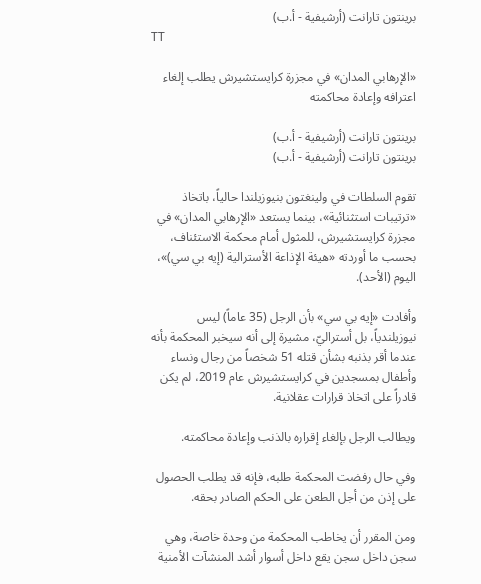برينتون تارانت (أرشيفية - أ.ب)
TT

«الإرهابي المدان» في مجزرة كرايستشيرش يطلب إلغاء اعترافه وإعادة محاكمته

برينتون تارانت (أرشيفية - أ.ب)
برينتون تارانت (أرشيفية - أ.ب)

تقوم السلطات في ولينغتون بنيوزيلندا حالياً، باتخاذ «ترتيبات استثنائية»، بينما يستعد «الإرهابي المدان» في مجزرة كرايستشيرش، للمثول أمام محكمة الاستئناف، بحسب ما أوردته «هيئة الإذاعة الأسترالية (إيه بي سي)»، اليوم (الأحد).

وأفادت «إيه بي سي» بأن الرجل (35 عاماً) ليس نيوزيلندياً، بل أستراليّ، مشيرة إلى أنه سيخبر المحكمة بأنه عندما أقر بذنبه بشأن قتله 51 شخصاً من رجال ونساء وأطفال بمسجدين في كرايستشيرش عام 2019، لم يكن قادراً على اتخاذ قرارات عقلانية.

ويطالب الرجل بإلغاء إقراره بالذنب وإعادة محاكمته.

وفي حال رفضت المحكمة طلبه، فإنه قد يطلب الحصول على إذن من أجل الطعن على الحكم الصادر بحقه.

ومن المقرر أن يخاطب المحكمة من وحدة خاصة، وهي سجن داخل سجن يقع داخل أسوار أشد المنشآت الأمنية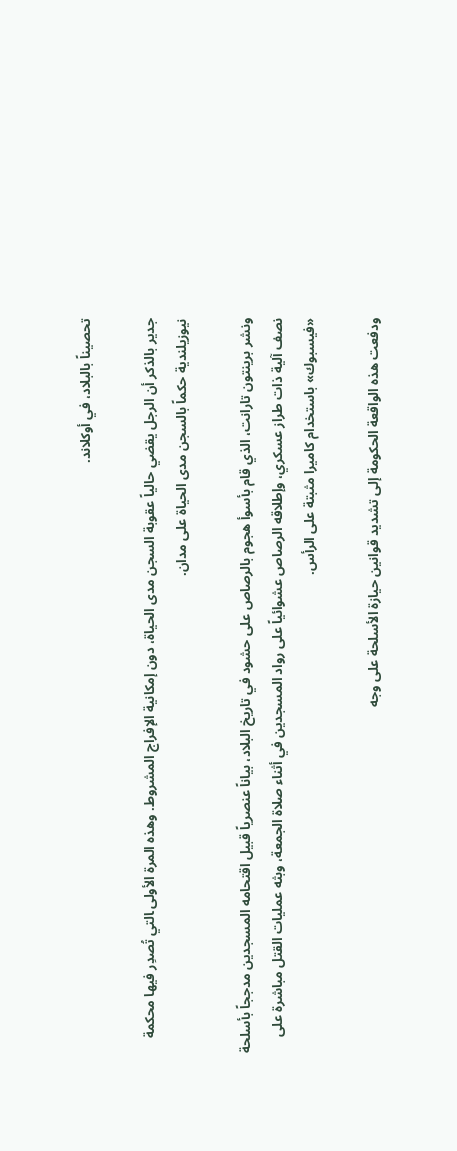تحصيناً بالبلاد، في أوكلاند.

جدير بالذكر أن الرجل يقضي حالياً عقوبة السجن مدى الحياة، دون إمكانية الإفراج المشروط. وهذه المرة الأولى ‍التي تُصدِر فيها محكمة نيوزيلندية حكماً بالسجن مدى الحياة على مدان.

ونشر ‌برينتون تارانت، الذي قام بأسوأ هجوم بالرصاص على حشود في تاريخ البلاد، بياناً عنصرياً قبيل اقتحامه المسجدين مدججاً بأسلحة نصف آلية ذات طراز عسكري، وإطلاقه الرصاص عشوائياً على رواد المسجدين في أثناء صلاة الجمعة، وبثه عمليات القتل مباشرة على «فيسبوك» باستخدام كاميرا مثبتة على الرأس.

ودفعت هذه الواقعة الحكومة إلى تشديد قوانين حيازة الأسلحة ‌على وجه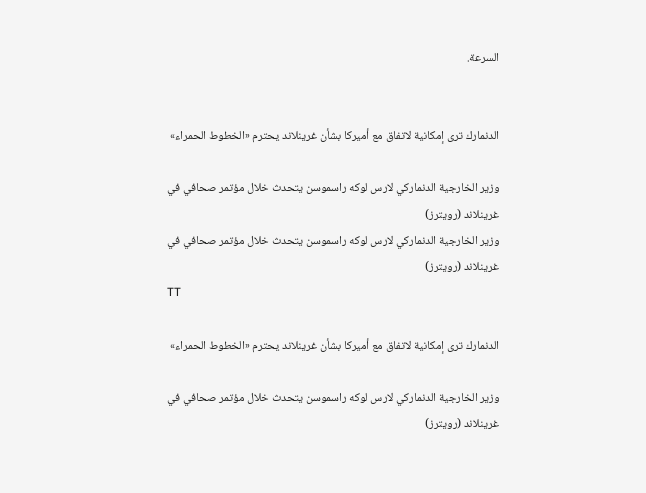السرعة.


الدنمارك ترى إمكانية لاتفاق مع أميركا بشأن غرينلاند يحترم «الخطوط الحمراء»

وزير الخارجية الدنماركي لارس لوكه راسموسن يتحدث خلال مؤتمر صحافي في غرينلاند (رويترز)
وزير الخارجية الدنماركي لارس لوكه راسموسن يتحدث خلال مؤتمر صحافي في غرينلاند (رويترز)
TT

الدنمارك ترى إمكانية لاتفاق مع أميركا بشأن غرينلاند يحترم «الخطوط الحمراء»

وزير الخارجية الدنماركي لارس لوكه راسموسن يتحدث خلال مؤتمر صحافي في غرينلاند (رويترز)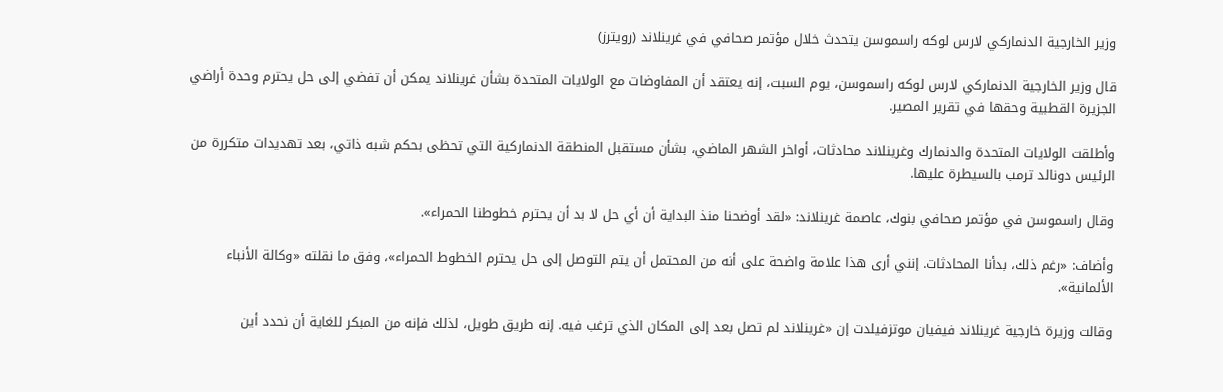وزير الخارجية الدنماركي لارس لوكه راسموسن يتحدث خلال مؤتمر صحافي في غرينلاند (رويترز)

قال وزير الخارجية الدنماركي لارس لوكه راسموسن، يوم السبت، إنه يعتقد أن المفاوضات مع الولايات المتحدة بشأن غرينلاند يمكن أن تفضي إلى حل يحترم وحدة أراضي الجزيرة القطبية وحقها في تقرير المصير.

وأطلقت الولايات المتحدة والدنمارك وغرينلاند محادثات، أواخر الشهر الماضي، بشأن مستقبل المنطقة الدنماركية التي تحظى بحكم شبه ذاتي، بعد تهديدات متكررة من الرئيس دونالد ترمب بالسيطرة عليها.

وقال راسموسن في مؤتمر صحافي بنوك، عاصمة غرينلاند: «لقد أوضحنا منذ البداية أن أي حل لا بد أن يحترم خطوطنا الحمراء».

وأضاف: «رغم ذلك، بدأنا المحادثات. إنني أرى هذا علامة واضحة على أنه من المحتمل أن يتم التوصل إلى حل يحترم الخطوط الحمراء»، وفق ما نقلته «وكالة الأنباء الألمانية».

وقالت وزيرة خارجية غرينلاند فيفيان موتزفيلدت إن «غرينلاند لم تصل بعد إلى المكان الذي ترغب فيه. إنه طريق طويل، لذلك فإنه من المبكر للغاية أن نحدد أين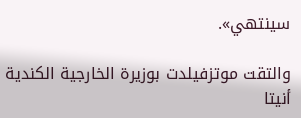سينتهي».

والتقت موتزفيلدت بوزيرة الخارجية الكندية أنيتا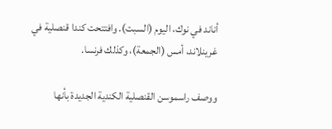أناند في نوك، اليوم (السبت). وافتتحت كندا قنصلية في غرينلاند، أمس (الجمعة)، وكذلك فرنسا.

ووصف راسموسن القنصلية الكندية الجديدة بأنها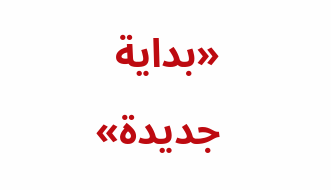«بداية جديدة»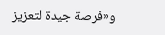و«فرصة جيدة لتعزيز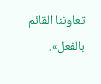تعاوننا القائم بالفعل».